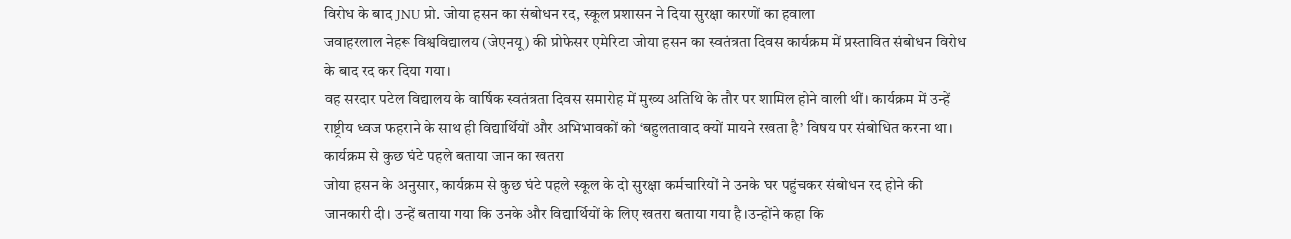विरोध के बाद JNU प्रो. जोया हसन का संबोधन रद, स्कूल प्रशासन ने दिया सुरक्षा कारणों का हवाला
जवाहरलाल नेहरू विश्वविद्यालय (जेएनयू) की प्रोफेसर एमेरिटा जोया हसन का स्वतंत्रता दिवस कार्यक्रम में प्रस्तावित संबोधन विरोध के बाद रद कर दिया गया।
वह सरदार पटेल विद्यालय के वार्षिक स्वतंत्रता दिवस समारोह में मुख्य अतिथि के तौर पर शामिल होने वाली थीं। कार्यक्रम में उन्हें राष्ट्रीय ध्वज फहराने के साथ ही विद्यार्थियों और अभिभावकों को ‘बहुलतावाद क्यों मायने रखता है’ विषय पर संबोधित करना था।
कार्यक्रम से कुछ घंटे पहले बताया जान का खतरा
जोया हसन के अनुसार, कार्यक्रम से कुछ घंटे पहले स्कूल के दो सुरक्षा कर्मचारियों ने उनके घर पहुंचकर संबोधन रद होने की जानकारी दी। उन्हें बताया गया कि उनके और विद्यार्थियों के लिए खतरा बताया गया है।उन्होंने कहा कि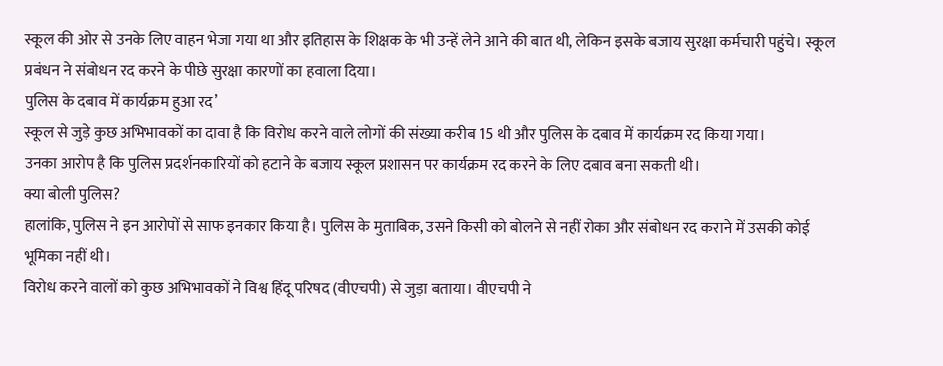स्कूल की ओर से उनके लिए वाहन भेजा गया था और इतिहास के शिक्षक के भी उन्हें लेने आने की बात थी, लेकिन इसके बजाय सुरक्षा कर्मचारी पहुंचे। स्कूल प्रबंधन ने संबोधन रद करने के पीछे सुरक्षा कारणों का हवाला दिया।
पुलिस के दबाव में कार्यक्रम हुआ रद’
स्कूल से जुड़े कुछ अभिभावकों का दावा है कि विरोध करने वाले लोगों की संख्या करीब 15 थी और पुलिस के दबाव में कार्यक्रम रद किया गया।
उनका आरोप है कि पुलिस प्रदर्शनकारियों को हटाने के बजाय स्कूल प्रशासन पर कार्यक्रम रद करने के लिए दबाव बना सकती थी।
क्या बोली पुलिस?
हालांकि, पुलिस ने इन आरोपों से साफ इनकार किया है। पुलिस के मुताबिक, उसने किसी को बोलने से नहीं रोका और संबोधन रद कराने में उसकी कोई भूमिका नहीं थी।
विरोध करने वालों को कुछ अभिभावकों ने विश्व हिंदू परिषद (वीएचपी) से जुड़ा बताया। वीएचपी ने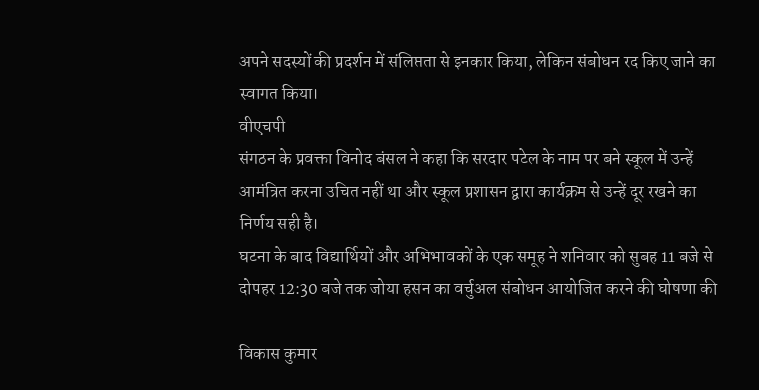अपने सदस्यों की प्रदर्शन में संलिप्तता से इनकार किया, लेकिन संबोधन रद किए जाने का स्वागत किया।
वीएचपी
संगठन के प्रवक्ता विनोद बंसल ने कहा कि सरदार पटेल के नाम पर बने स्कूल में उन्हें आमंत्रित करना उचित नहीं था और स्कूल प्रशासन द्वारा कार्यक्रम से उन्हें दूर रखने का निर्णय सही है।
घटना के बाद विद्यार्थियों और अभिभावकों के एक समूह ने शनिवार को सुबह 11 बजे से दोपहर 12:30 बजे तक जोया हसन का वर्चुअल संबोधन आयोजित करने की घोषणा की

विकास कुमार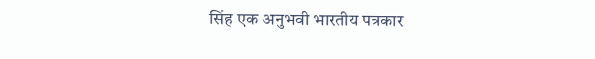सिंह एक अनुभवी भारतीय पत्रकार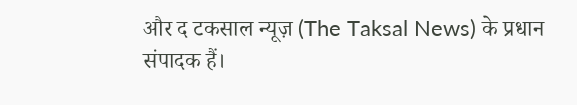और द टकसाल न्यूज़ (The Taksal News) के प्रधान संपादक हैं।